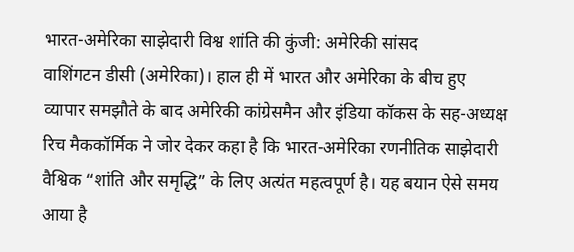भारत-अमेरिका साझेदारी विश्व शांति की कुंजी: अमेरिकी सांसद
वाशिंगटन डीसी (अमेरिका)। हाल ही में भारत और अमेरिका के बीच हुए व्यापार समझौते के बाद अमेरिकी कांग्रेसमैन और इंडिया कॉकस के सह-अध्यक्ष रिच मैककॉर्मिक ने जोर देकर कहा है कि भारत-अमेरिका रणनीतिक साझेदारी वैश्विक “शांति और समृद्धि” के लिए अत्यंत महत्वपूर्ण है। यह बयान ऐसे समय आया है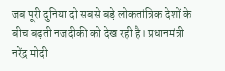जब पूरी दुनिया दो सबसे बड़े लोकतांत्रिक देशों के बीच बढ़ती नजदीकी को देख रही है। प्रधानमंत्री नरेंद्र मोदी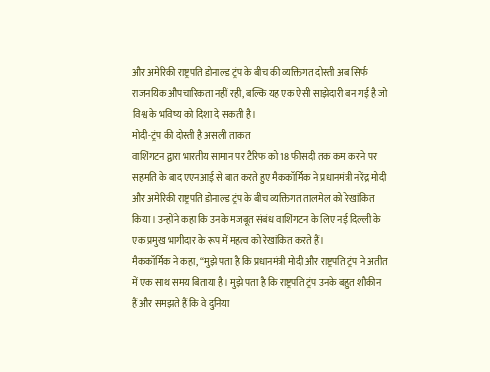और अमेरिकी राष्ट्रपति डोनाल्ड ट्रंप के बीच की व्यक्तिगत दोस्ती अब सिर्फ राजनयिक औपचारिकता नहीं रही, बल्कि यह एक ऐसी साझेदारी बन गई है जो विश्व के भविष्य को दिशा दे सकती है।
मोदी-ट्रंप की दोस्ती है असली ताकत
वाशिंगटन द्वारा भारतीय सामान पर टैरिफ को 18 फीसदी तक कम करने पर सहमति के बाद एएनआई से बात करते हुए मैककॉर्मिक ने प्रधानमंत्री नरेंद्र मोदी और अमेरिकी राष्ट्रपति डोनाल्ड ट्रंप के बीच व्यक्तिगत तालमेल को रेखांकित किया। उन्होंने कहा कि उनके मजबूत संबंध वाशिंगटन के लिए नई दिल्ली के एक प्रमुख भागीदार के रूप में महत्व को रेखांकित करते हैं।
मैककॉर्मिक ने कहा, “मुझे पता है कि प्रधानमंत्री मोदी और राष्ट्रपति ट्रंप ने अतीत में एक साथ समय बिताया है। मुझे पता है कि राष्ट्रपति ट्रंप उनके बहुत शौकीन हैं और समझते हैं कि वे दुनिया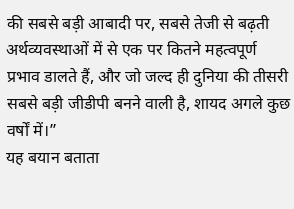की सबसे बड़ी आबादी पर, सबसे तेजी से बढ़ती अर्थव्यवस्थाओं में से एक पर कितने महत्वपूर्ण प्रभाव डालते हैं, और जो जल्द ही दुनिया की तीसरी सबसे बड़ी जीडीपी बनने वाली है, शायद अगले कुछ वर्षों में।”
यह बयान बताता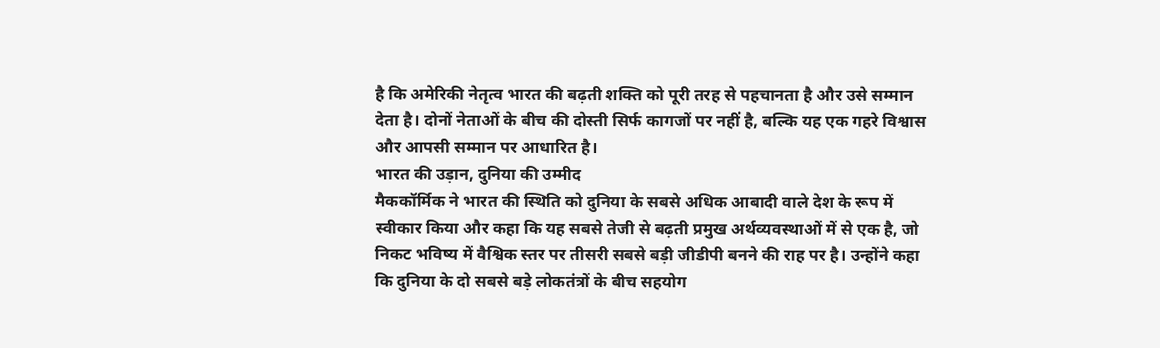है कि अमेरिकी नेतृत्व भारत की बढ़ती शक्ति को पूरी तरह से पहचानता है और उसे सम्मान देता है। दोनों नेताओं के बीच की दोस्ती सिर्फ कागजों पर नहीं है, बल्कि यह एक गहरे विश्वास और आपसी सम्मान पर आधारित है।
भारत की उड़ान, दुनिया की उम्मीद
मैककॉर्मिक ने भारत की स्थिति को दुनिया के सबसे अधिक आबादी वाले देश के रूप में स्वीकार किया और कहा कि यह सबसे तेजी से बढ़ती प्रमुख अर्थव्यवस्थाओं में से एक है, जो निकट भविष्य में वैश्विक स्तर पर तीसरी सबसे बड़ी जीडीपी बनने की राह पर है। उन्होंने कहा कि दुनिया के दो सबसे बड़े लोकतंत्रों के बीच सहयोग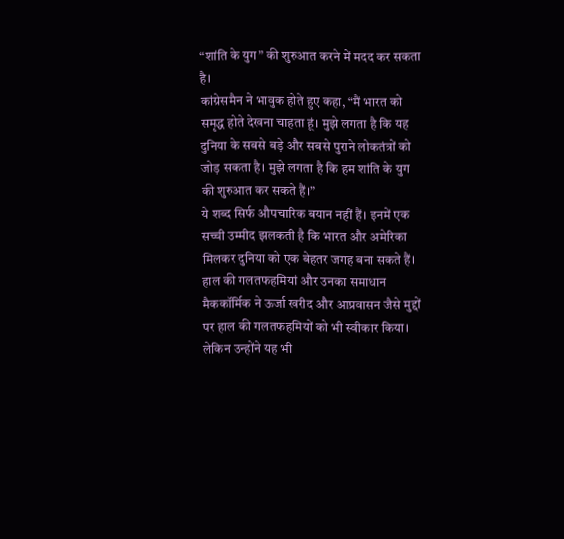“शांति के युग” की शुरुआत करने में मदद कर सकता है।
कांग्रेसमैन ने भावुक होते हुए कहा, “मैं भारत को समृद्ध होते देखना चाहता हूं। मुझे लगता है कि यह दुनिया के सबसे बड़े और सबसे पुराने लोकतंत्रों को जोड़ सकता है। मुझे लगता है कि हम शांति के युग की शुरुआत कर सकते हैं।”
ये शब्द सिर्फ औपचारिक बयान नहीं हैं। इनमें एक सच्ची उम्मीद झलकती है कि भारत और अमेरिका मिलकर दुनिया को एक बेहतर जगह बना सकते हैं।
हाल की गलतफहमियां और उनका समाधान
मैककॉर्मिक ने ऊर्जा खरीद और आप्रवासन जैसे मुद्दों पर हाल की गलतफहमियों को भी स्वीकार किया। लेकिन उन्होंने यह भी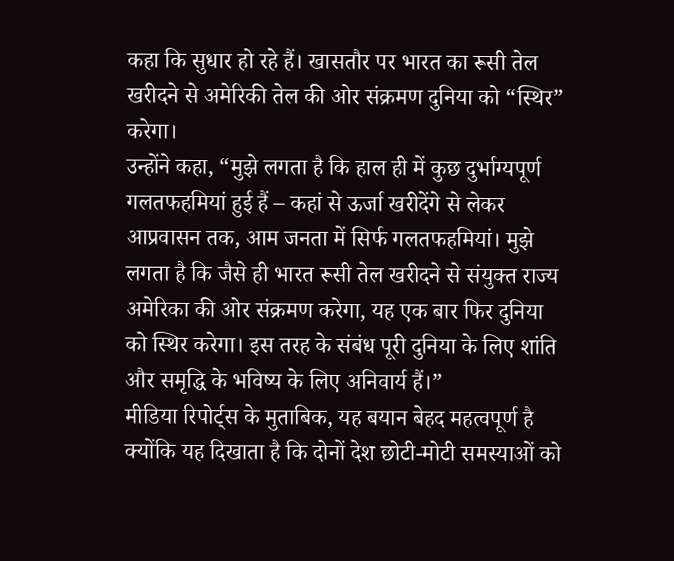कहा कि सुधार हो रहे हैं। खासतौर पर भारत का रूसी तेल खरीदने से अमेरिकी तेल की ओर संक्रमण दुनिया को “स्थिर” करेगा।
उन्होंने कहा, “मुझे लगता है कि हाल ही में कुछ दुर्भाग्यपूर्ण गलतफहमियां हुई हैं – कहां से ऊर्जा खरीदेंगे से लेकर आप्रवासन तक, आम जनता में सिर्फ गलतफहमियां। मुझे लगता है कि जैसे ही भारत रूसी तेल खरीदने से संयुक्त राज्य अमेरिका की ओर संक्रमण करेगा, यह एक बार फिर दुनिया को स्थिर करेगा। इस तरह के संबंध पूरी दुनिया के लिए शांति और समृद्धि के भविष्य के लिए अनिवार्य हैं।”
मीडिया रिपोर्ट्स के मुताबिक, यह बयान बेहद महत्वपूर्ण है क्योंकि यह दिखाता है कि दोनों देश छोटी-मोटी समस्याओं को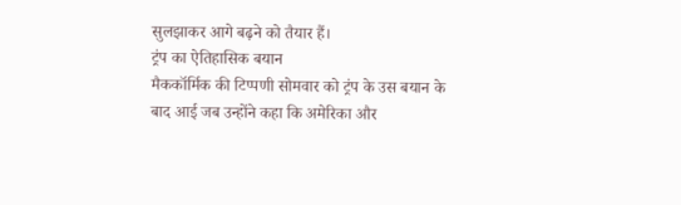सुलझाकर आगे बढ़ने को तैयार हैं।
ट्रंप का ऐतिहासिक बयान
मैककॉर्मिक की टिप्पणी सोमवार को ट्रंप के उस बयान के बाद आई जब उन्होंने कहा कि अमेरिका और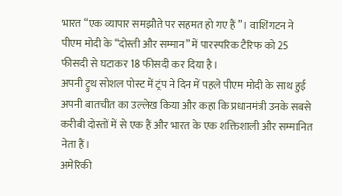भारत “एक व्यापार समझौते पर सहमत हो गए हैं”। वाशिंगटन ने पीएम मोदी के “दोस्ती और सम्मान” में पारस्परिक टैरिफ को 25 फीसदी से घटाकर 18 फीसदी कर दिया है।
अपनी ट्रुथ सोशल पोस्ट में ट्रंप ने दिन में पहले पीएम मोदी के साथ हुई अपनी बातचीत का उल्लेख किया और कहा कि प्रधानमंत्री उनके सबसे करीबी दोस्तों में से एक हैं और भारत के एक शक्तिशाली और सम्मानित नेता हैं।
अमेरिकी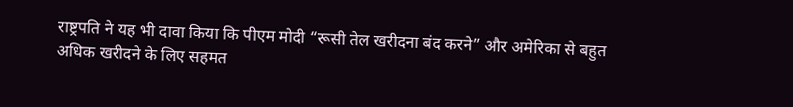राष्ट्रपति ने यह भी दावा किया कि पीएम मोदी “रूसी तेल खरीदना बंद करने” और अमेरिका से बहुत अधिक खरीदने के लिए सहमत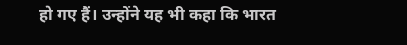हो गए हैं। उन्होंने यह भी कहा कि भारत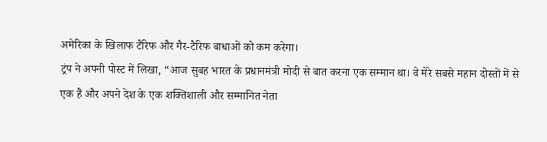अमेरिका के खिलाफ टैरिफ और गैर-टैरिफ बाधाओं को कम करेगा।
ट्रंप ने अपनी पोस्ट में लिखा, “आज सुबह भारत के प्रधानमंत्री मोदी से बात करना एक सम्मान था। वे मेरे सबसे महान दोस्तों में से एक हैं और अपने देश के एक शक्तिशाली और सम्मानित नेता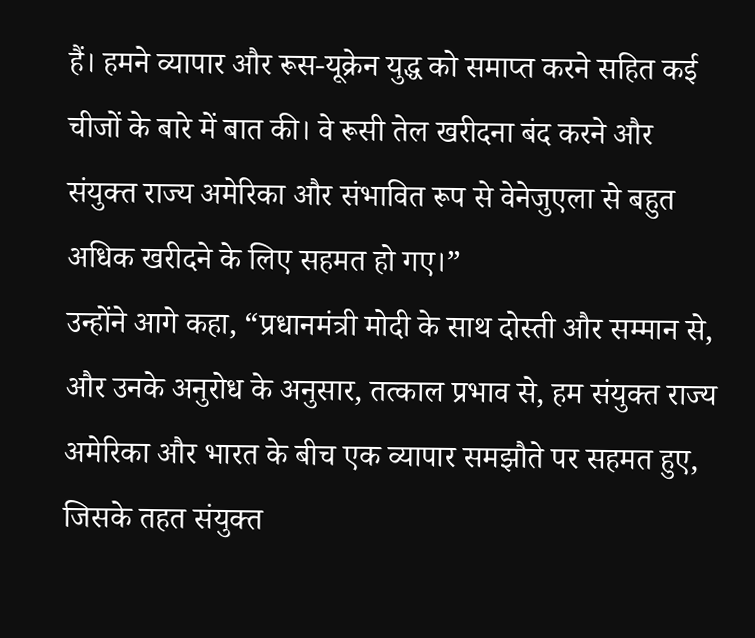हैं। हमने व्यापार और रूस-यूक्रेन युद्ध को समाप्त करने सहित कई चीजों के बारे में बात की। वे रूसी तेल खरीदना बंद करने और संयुक्त राज्य अमेरिका और संभावित रूप से वेनेजुएला से बहुत अधिक खरीदने के लिए सहमत हो गए।”
उन्होंने आगे कहा, “प्रधानमंत्री मोदी के साथ दोस्ती और सम्मान से, और उनके अनुरोध के अनुसार, तत्काल प्रभाव से, हम संयुक्त राज्य अमेरिका और भारत के बीच एक व्यापार समझौते पर सहमत हुए, जिसके तहत संयुक्त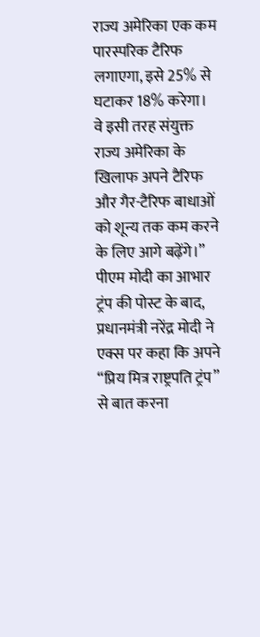राज्य अमेरिका एक कम पारस्परिक टैरिफ लगाएगा, इसे 25% से घटाकर 18% करेगा। वे इसी तरह संयुक्त राज्य अमेरिका के खिलाफ अपने टैरिफ और गैर-टैरिफ बाधाओं को शून्य तक कम करने के लिए आगे बढ़ेंगे।”
पीएम मोदी का आभार
ट्रंप की पोस्ट के बाद, प्रधानमंत्री नरेंद्र मोदी ने एक्स पर कहा कि अपने “प्रिय मित्र राष्ट्रपति ट्रंप” से बात करना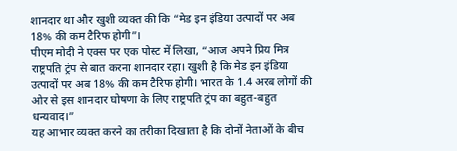शानदार था और खुशी व्यक्त की कि “मेड इन इंडिया उत्पादों पर अब 18% की कम टैरिफ होगी”।
पीएम मोदी ने एक्स पर एक पोस्ट में लिखा, “आज अपने प्रिय मित्र राष्ट्रपति ट्रंप से बात करना शानदार रहा। खुशी है कि मेड इन इंडिया उत्पादों पर अब 18% की कम टैरिफ होगी। भारत के 1.4 अरब लोगों की ओर से इस शानदार घोषणा के लिए राष्ट्रपति ट्रंप का बहुत-बहुत धन्यवाद।”
यह आभार व्यक्त करने का तरीका दिखाता है कि दोनों नेताओं के बीच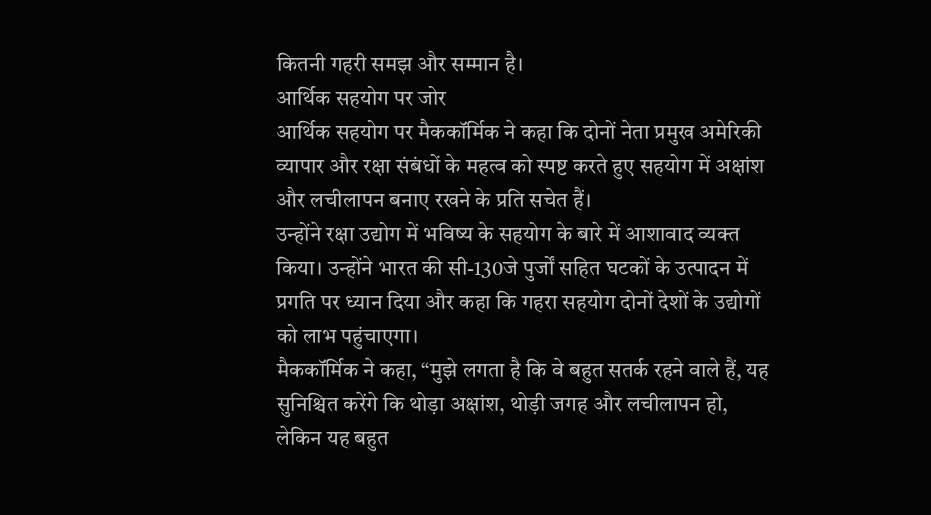कितनी गहरी समझ और सम्मान है।
आर्थिक सहयोग पर जोर
आर्थिक सहयोग पर मैककॉर्मिक ने कहा कि दोनों नेता प्रमुख अमेरिकी व्यापार और रक्षा संबंधों के महत्व को स्पष्ट करते हुए सहयोग में अक्षांश और लचीलापन बनाए रखने के प्रति सचेत हैं।
उन्होंने रक्षा उद्योग में भविष्य के सहयोग के बारे में आशावाद व्यक्त किया। उन्होंने भारत की सी-130जे पुर्जों सहित घटकों के उत्पादन में प्रगति पर ध्यान दिया और कहा कि गहरा सहयोग दोनों देशों के उद्योगों को लाभ पहुंचाएगा।
मैककॉर्मिक ने कहा, “मुझे लगता है कि वे बहुत सतर्क रहने वाले हैं, यह सुनिश्चित करेंगे कि थोड़ा अक्षांश, थोड़ी जगह और लचीलापन हो, लेकिन यह बहुत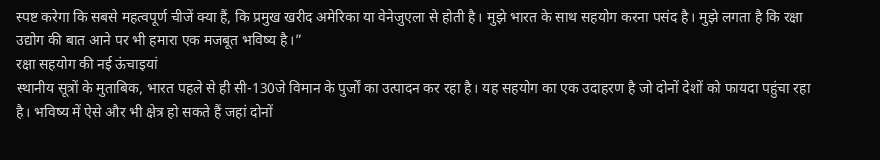स्पष्ट करेगा कि सबसे महत्वपूर्ण चीजें क्या हैं, कि प्रमुख खरीद अमेरिका या वेनेजुएला से होती है। मुझे भारत के साथ सहयोग करना पसंद है। मुझे लगता है कि रक्षा उद्योग की बात आने पर भी हमारा एक मजबूत भविष्य है।”
रक्षा सहयोग की नई ऊंचाइयां
स्थानीय सूत्रों के मुताबिक, भारत पहले से ही सी-130जे विमान के पुर्जों का उत्पादन कर रहा है। यह सहयोग का एक उदाहरण है जो दोनों देशों को फायदा पहुंचा रहा है। भविष्य में ऐसे और भी क्षेत्र हो सकते हैं जहां दोनों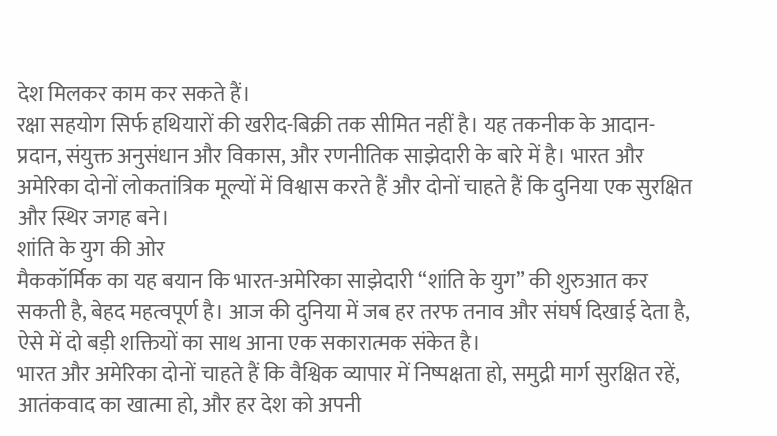देश मिलकर काम कर सकते हैं।
रक्षा सहयोग सिर्फ हथियारों की खरीद-बिक्री तक सीमित नहीं है। यह तकनीक के आदान-प्रदान, संयुक्त अनुसंधान और विकास, और रणनीतिक साझेदारी के बारे में है। भारत और अमेरिका दोनों लोकतांत्रिक मूल्यों में विश्वास करते हैं और दोनों चाहते हैं कि दुनिया एक सुरक्षित और स्थिर जगह बने।
शांति के युग की ओर
मैककॉर्मिक का यह बयान कि भारत-अमेरिका साझेदारी “शांति के युग” की शुरुआत कर सकती है, बेहद महत्वपूर्ण है। आज की दुनिया में जब हर तरफ तनाव और संघर्ष दिखाई देता है, ऐसे में दो बड़ी शक्तियों का साथ आना एक सकारात्मक संकेत है।
भारत और अमेरिका दोनों चाहते हैं कि वैश्विक व्यापार में निष्पक्षता हो, समुद्री मार्ग सुरक्षित रहें, आतंकवाद का खात्मा हो, और हर देश को अपनी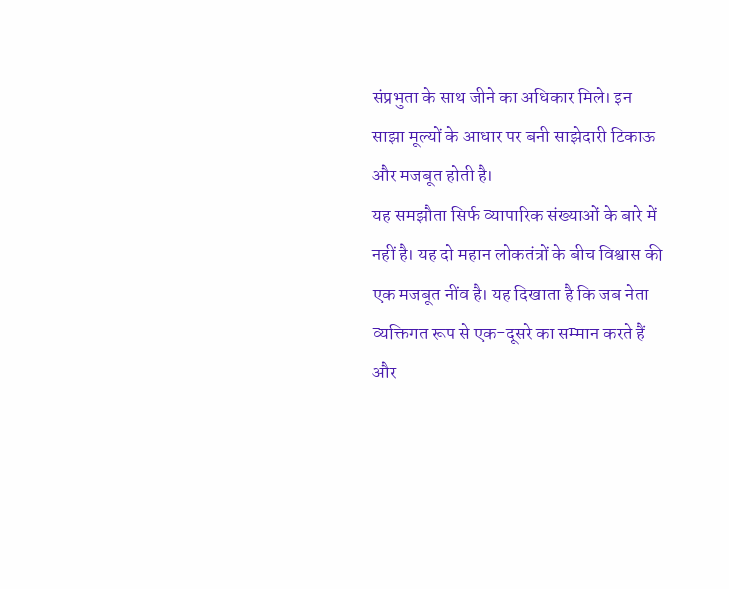संप्रभुता के साथ जीने का अधिकार मिले। इन साझा मूल्यों के आधार पर बनी साझेदारी टिकाऊ और मजबूत होती है।
यह समझौता सिर्फ व्यापारिक संख्याओं के बारे में नहीं है। यह दो महान लोकतंत्रों के बीच विश्वास की एक मजबूत नींव है। यह दिखाता है कि जब नेता व्यक्तिगत रूप से एक-दूसरे का सम्मान करते हैं और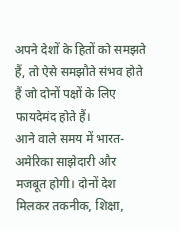अपने देशों के हितों को समझते हैं, तो ऐसे समझौते संभव होते हैं जो दोनों पक्षों के लिए फायदेमंद होते हैं।
आने वाले समय में भारत-अमेरिका साझेदारी और मजबूत होगी। दोनों देश मिलकर तकनीक, शिक्षा,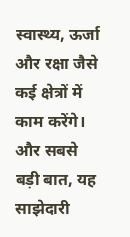स्वास्थ्य, ऊर्जा और रक्षा जैसे कई क्षेत्रों में काम करेंगे। और सबसे बड़ी बात, यह साझेदारी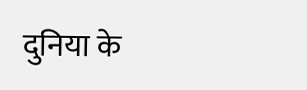दुनिया के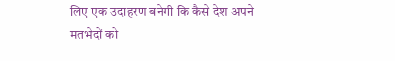लिए एक उदाहरण बनेगी कि कैसे देश अपने मतभेदों को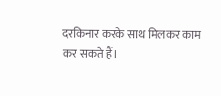दरकिनार करके साथ मिलकर काम कर सकते हैं।